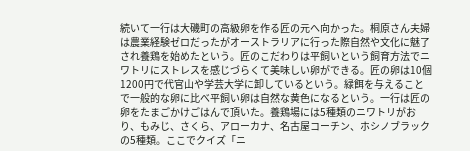続いて一行は大磯町の高級卵を作る匠の元へ向かった。桐原さん夫婦は農業経験ゼロだったがオーストラリアに行った際自然や文化に魅了され養鶏を始めたという。匠のこだわりは平飼いという飼育方法でニワトリにストレスを感じづらくて美味しい卵ができる。匠の卵は10個1200円で代官山や学芸大学に卸しているという。緑餌を与えることで一般的な卵に比べ平飼い卵は自然な黄色になるという。一行は匠の卵をたまごかけごはんで頂いた。養鶏場には5種類のニワトリがおり、もみじ、さくら、アローカナ、名古屋コーチン、ホシノブラックの5種類。ここでクイズ「ニ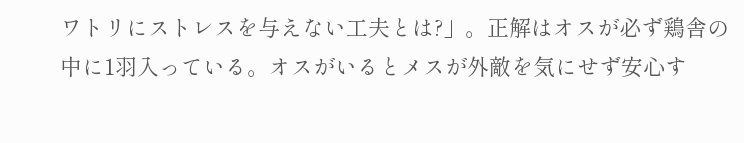ワトリにストレスを与えない工夫とは?」。正解はオスが必ず鶏舎の中に1羽入っている。オスがいるとメスが外敵を気にせず安心す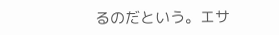るのだという。エサ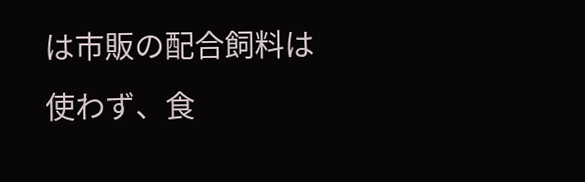は市販の配合飼料は使わず、食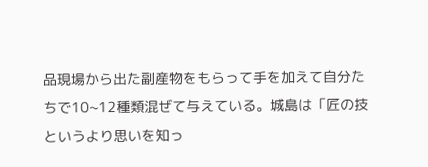品現場から出た副産物をもらって手を加えて自分たちで10~12種類混ぜて与えている。城島は「匠の技というより思いを知っ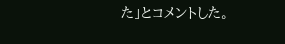た」とコメントした。